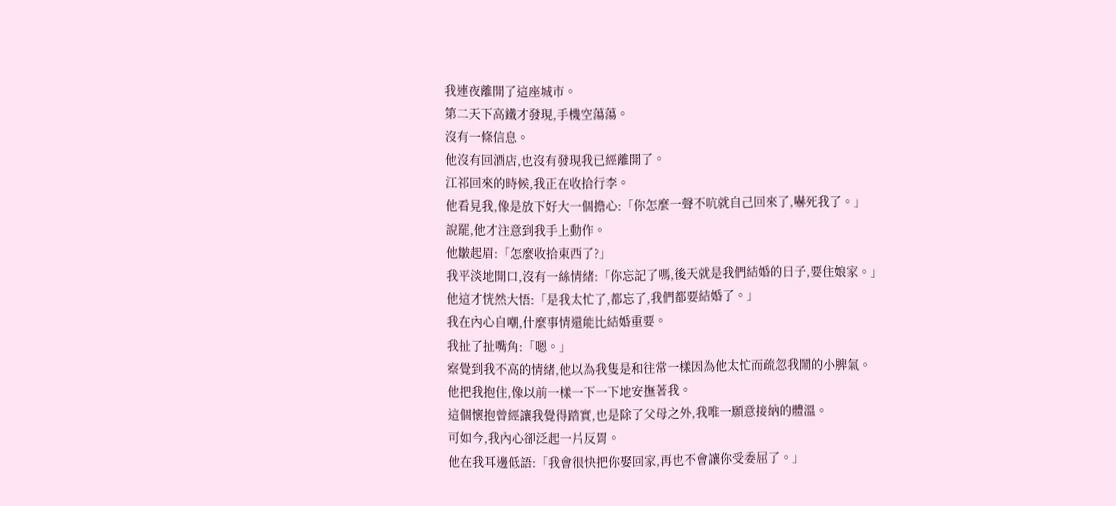我連夜離開了這座城市。
第二天下高鐵才發現,手機空蕩蕩。
沒有一條信息。
他沒有回酒店,也沒有發現我已經離開了。
江祁回來的時候,我正在收拾行李。
他看見我,像是放下好大一個擔心:「你怎麼一聲不吭就自己回來了,嚇死我了。」
說罷,他才注意到我手上動作。
他皺起眉:「怎麼收拾東西了?」
我平淡地開口,沒有一絲情緒:「你忘記了嗎,後天就是我們結婚的日子,要住娘家。」
他這才恍然大悟:「是我太忙了,都忘了,我們都要結婚了。」
我在內心自嘲,什麼事情還能比結婚重要。
我扯了扯嘴角:「嗯。」
察覺到我不高的情緒,他以為我隻是和往常一樣因為他太忙而疏忽我鬧的小脾氣。
他把我抱住,像以前一樣一下一下地安撫著我。
這個懷抱曾經讓我覺得踏實,也是除了父母之外,我唯一願意接納的體溫。
可如今,我內心卻泛起一片反胃。
他在我耳邊低語:「我會很快把你娶回家,再也不會讓你受委屈了。」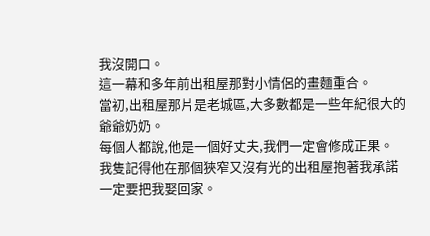我沒開口。
這一幕和多年前出租屋那對小情侶的畫麵重合。
當初,出租屋那片是老城區,大多數都是一些年紀很大的爺爺奶奶。
每個人都說,他是一個好丈夫,我們一定會修成正果。
我隻記得他在那個狹窄又沒有光的出租屋抱著我承諾一定要把我娶回家。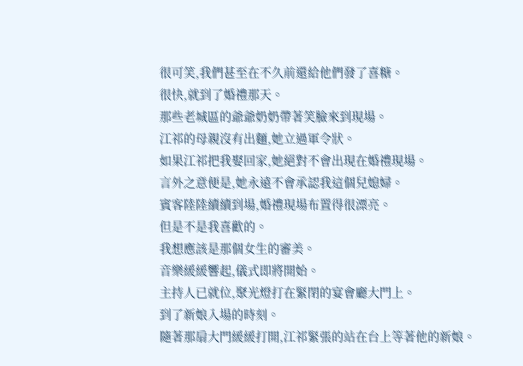很可笑,我們甚至在不久前還給他們發了喜糖。
很快,就到了婚禮那天。
那些老城區的爺爺奶奶帶著笑臉來到現場。
江祁的母親沒有出麵,她立過軍令狀。
如果江祁把我娶回家,她絕對不會出現在婚禮現場。
言外之意便是,她永遠不會承認我這個兒媳婦。
賓客陸陸續續到場,婚禮現場布置得很漂亮。
但是不是我喜歡的。
我想應該是那個女生的審美。
音樂緩緩響起,儀式即將開始。
主持人已就位,聚光燈打在緊閉的宴會廳大門上。
到了新娘入場的時刻。
隨著那扇大門緩緩打開,江祁緊張的站在台上等著他的新娘。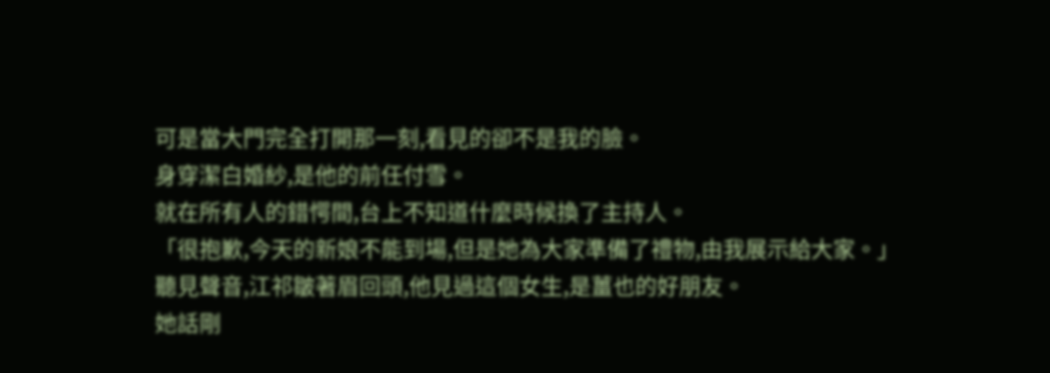可是當大門完全打開那一刻,看見的卻不是我的臉。
身穿潔白婚紗,是他的前任付雪。
就在所有人的錯愕間,台上不知道什麼時候換了主持人。
「很抱歉,今天的新娘不能到場,但是她為大家準備了禮物,由我展示給大家。」
聽見聲音,江祁皺著眉回頭,他見過這個女生,是薑也的好朋友。
她話剛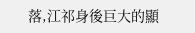落,江祁身後巨大的顯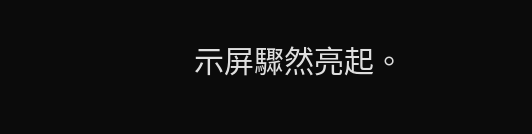示屏驟然亮起。